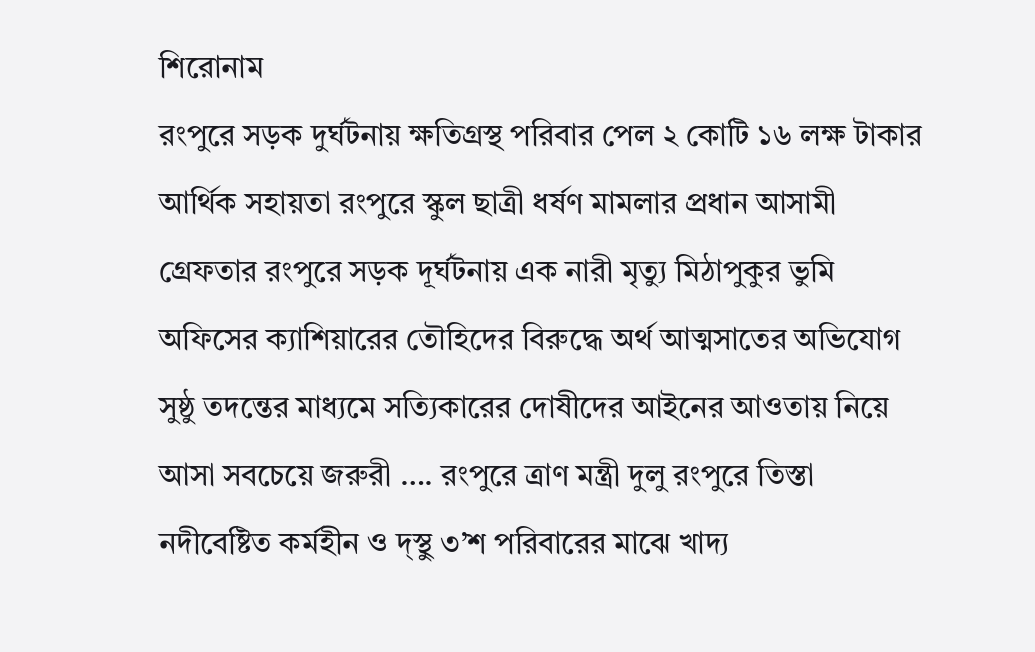শিরোনাম
রংপুরে সড়ক দুর্ঘটনায় ক্ষতিগ্রস্থ পরিবার পেল ২ কোটি ১৬ লক্ষ টাকার আর্থিক সহায়তা রংপুরে স্কুল ছাত্রী ধর্ষণ মামলার প্রধান আসামী গ্রেফতার রংপুরে সড়ক দূর্ঘটনায় এক নারী মৃত্যু মিঠাপুকুর ভুমি অফিসের ক্যাশিয়ারের তৌহিদের বিরুদ্ধে অর্থ আত্মসাতের অভিযোগ সুষ্ঠু তদন্তের মাধ্যমে সত্যিকারের দোষীদের আইনের আওতায় নিয়ে আসা সবচেয়ে জরুরী …. রংপুরে ত্রাণ মন্ত্রী দুলু রংপুরে তিস্তা নদীবেষ্টিত কর্মহীন ও দ্স্থু ৩’শ পরিবারের মাঝে খাদ্য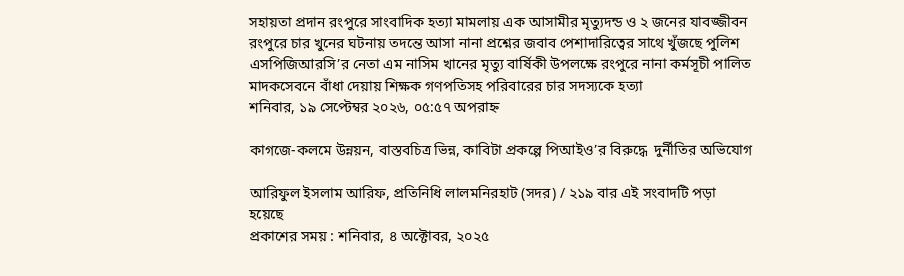সহায়তা প্রদান রংপুরে সাংবাদিক হত্যা মামলায় এক আসামীর মৃত্যুদন্ড ও ২ জনের যাবজ্জীবন রংপুরে চার খুনের ঘটনায় তদন্তে আসা নানা প্রশ্নের জবাব পেশাদারিত্বের সাথে খুঁজছে পুলিশ এসপিজিআরসি’র নেতা এম নাসিম খানের মৃত্যু বার্ষিকী উপলক্ষে রংপুরে নানা কর্মসূচী পালিত মাদকসেবনে বাঁধা দেয়ায় শিক্ষক গণপতিসহ পরিবারের চার সদস্যকে হত্যা
শনিবার, ১৯ সেপ্টেম্বর ২০২৬, ০৫:৫৭ অপরাহ্ন

কাগজে-কলমে উন্নয়ন, বাস্তবচিত্র ভিন্ন, কাবিটা প্রকল্পে পিআইও’র বিরুদ্ধে  দুর্নীতির অভিযোগ

আরিফুল ইসলাম আরিফ, প্রতিনিধি লালমনিরহাট (সদর) / ২১৯ বার এই সংবাদটি পড়া হয়েছে
প্রকাশের সময় : শনিবার, ৪ অক্টোবর, ২০২৫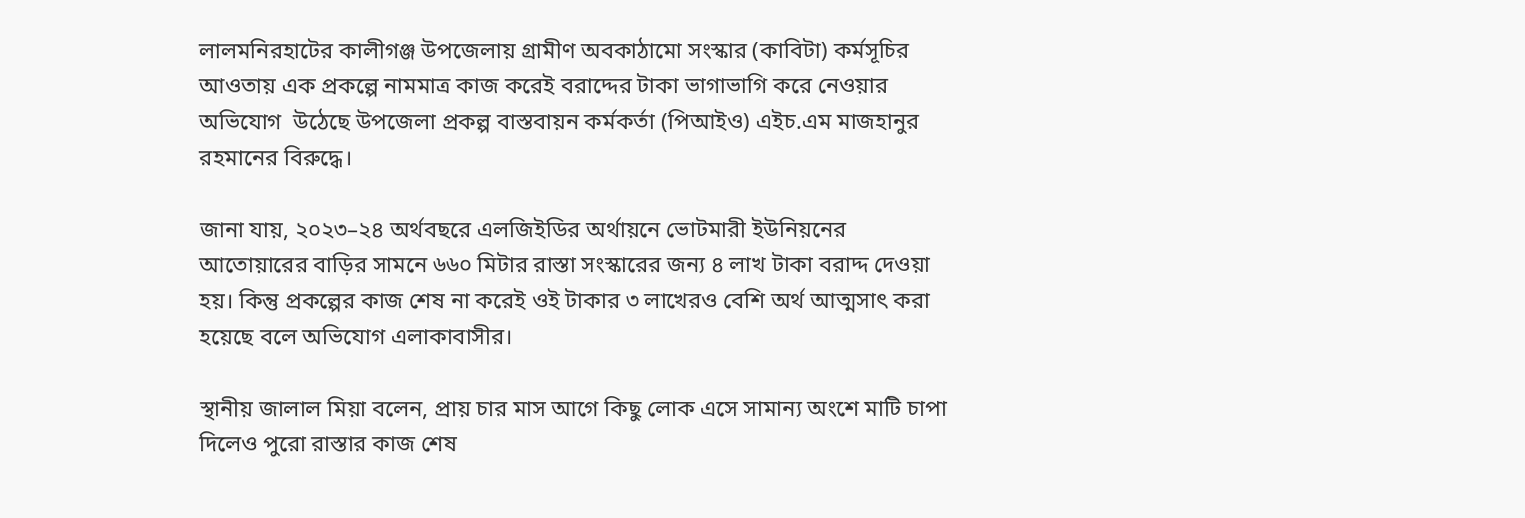লালমনিরহাটের কালীগঞ্জ উপজেলায় গ্রামীণ অবকাঠামো সংস্কার (কাবিটা) কর্মসূচির আওতায় এক প্রকল্পে নামমাত্র কাজ করেই বরাদ্দের টাকা ভাগাভাগি করে নেওয়ার অভিযোগ  উঠেছে উপজেলা প্রকল্প বাস্তবায়ন কর্মকর্তা (পিআইও) এইচ.এম মাজহানুর রহমানের বিরুদ্ধে।

জানা যায়, ২০২৩–২৪ অর্থবছরে এলজিইডির অর্থায়নে ভোটমারী ইউনিয়নের আতোয়ারের বাড়ির সামনে ৬৬০ মিটার রাস্তা সংস্কারের জন্য ৪ লাখ টাকা বরাদ্দ দেওয়া হয়। কিন্তু প্রকল্পের কাজ শেষ না করেই ওই টাকার ৩ লাখেরও বেশি অর্থ আত্মসাৎ করা হয়েছে বলে অভিযোগ এলাকাবাসীর।

স্থানীয় জালাল মিয়া বলেন, প্রায় চার মাস আগে কিছু লোক এসে সামান্য অংশে মাটি চাপা দিলেও পুরো রাস্তার কাজ শেষ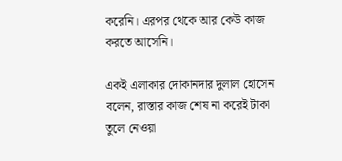করেনি। এরপর থেকে আর কেউ কাজ করতে আসেনি।

একই এলাকার দোকানদার দুলাল হোসেন বলেন, রাস্তার কাজ শেষ না করেই টাকা তুলে নেওয়া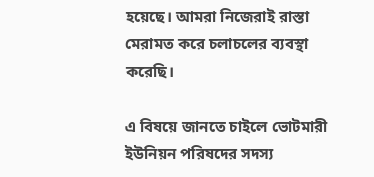হয়েছে। আমরা নিজেরাই রাস্তা মেরামত করে চলাচলের ব্যবস্থা করেছি।

এ বিষয়ে জানতে চাইলে ভোটমারী ইউনিয়ন পরিষদের সদস্য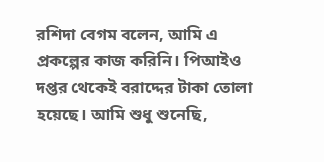রশিদা বেগম বলেন, আমি এ প্রকল্পের কাজ করিনি। পিআইও দপ্তর থেকেই বরাদ্দের টাকা তোলা হয়েছে। আমি শুধু শুনেছি,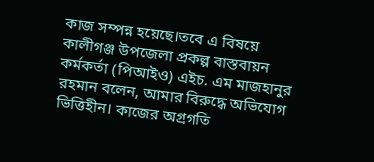কাজ সম্পন্ন হয়েছে।তবে এ বিষয়ে কালীগঞ্জ উপজেলা প্রকল্প বাস্তবায়ন কর্মকর্তা (পিআইও) এইচ. এম মাজহানুর রহমান বলেন, আমার বিরুদ্ধে অভিযোগ ভিত্তিহীন। কাজের অগ্রগতি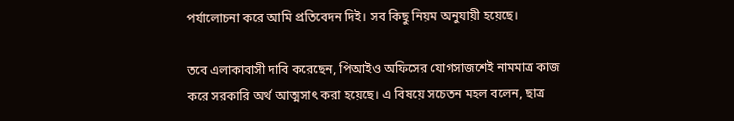পর্যালোচনা করে আমি প্রতিবেদন দিই। সব কিছু নিয়ম অনুযায়ী হয়েছে।

তবে এলাকাবাসী দাবি করেছেন, পিআইও অফিসের যোগসাজশেই নামমাত্র কাজ করে সরকারি অর্থ আত্মসাৎ করা হয়েছে। এ বিষয়ে সচেতন মহল বলেন, ছাত্র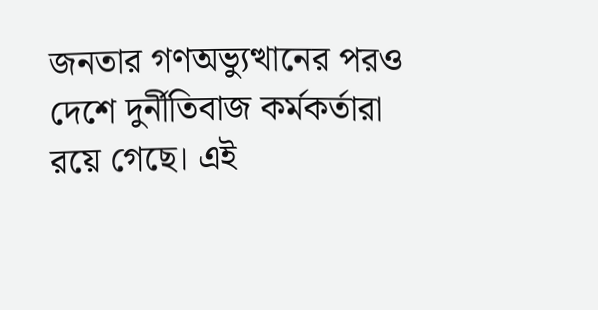জনতার গণঅভ্যুত্থানের পরও দেশে দুর্নীতিবাজ কর্মকর্তারা রয়ে গেছে। এই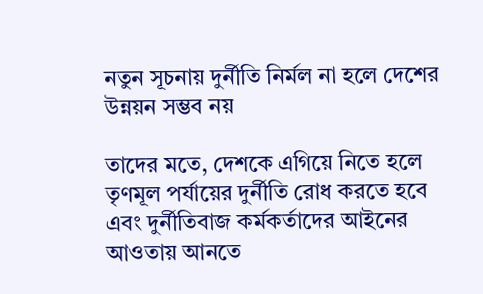নতুন সূচনায় দুর্নীতি নির্মল না হলে দেশের উন্নয়ন সম্ভব নয়

তাদের মতে, দেশকে এগিয়ে নিতে হলে তৃণমূল পর্যায়ের দুর্নীতি রোধ করতে হবে এবং দুর্নীতিবাজ কর্মকর্তাদের আইনের আওতায় আনতে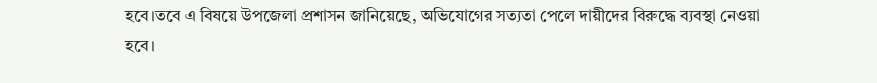হবে।তবে এ বিষয়ে উপজেলা প্রশাসন জানিয়েছে, অভিযোগের সত্যতা পেলে দায়ীদের বিরুদ্ধে ব্যবস্থা নেওয়া হবে।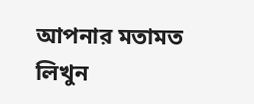আপনার মতামত লিখুন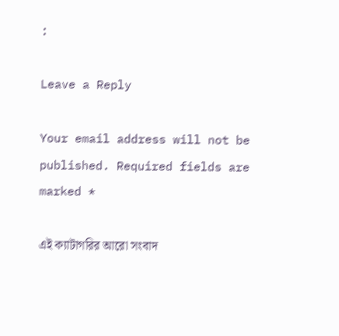:

Leave a Reply

Your email address will not be published. Required fields are marked *

এই ক্যাটাগরির আরো সংবাদ